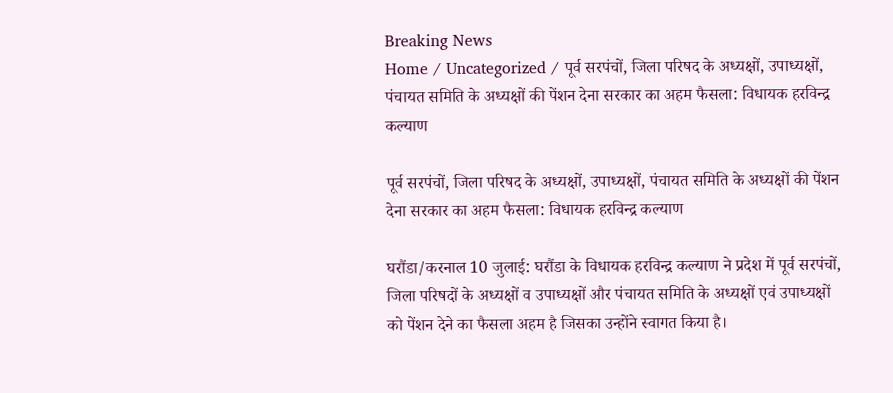Breaking News
Home / Uncategorized / पूर्व सरपंचों, जिला परिषद के अध्यक्षों, उपाध्यक्षों, पंचायत समिति के अध्यक्षों की पेंशन देना सरकार का अहम फैसला: विधायक हरविन्द्र कल्याण

पूर्व सरपंचों, जिला परिषद के अध्यक्षों, उपाध्यक्षों, पंचायत समिति के अध्यक्षों की पेंशन देना सरकार का अहम फैसला: विधायक हरविन्द्र कल्याण

घरौंडा/करनाल 10 जुलाई: घरौंडा के विधायक हरविन्द्र कल्याण ने प्रदेश में पूर्व सरपंचों, जिला परिषदों के अध्यक्षों व उपाध्यक्षों और पंचायत समिति के अध्यक्षों एवं उपाध्यक्षों को पेंशन देने का फैसला अहम है जिसका उन्होंने स्वागत किया है।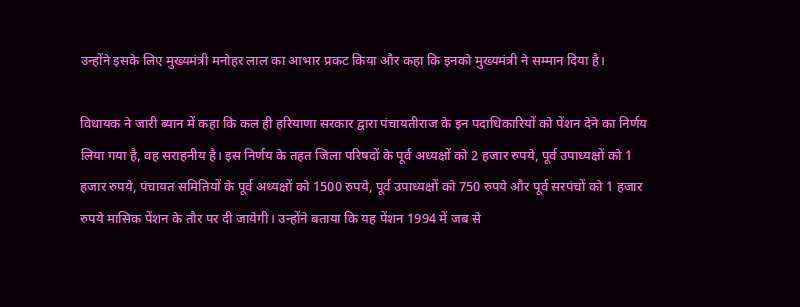उन्होंने इसके लिए मुख्यमंत्री मनोहर लाल का आभार प्रकट किया और कहा कि इनको मुख्यमंत्री ने सम्मान दिया है।

विधायक ने जारी ब्यान में कहा कि कल ही हरियाणा सरकार द्वारा पंचायतीराज के इन पदाधिकारियों को पेंशन देने का निर्णय लिया गया है, वह सराहनीय है। इस निर्णय के तहत जिला परिषदों के पूर्व अध्यक्षों को 2 हजार रुपये, पूर्व उपाध्यक्षों को 1 हजार रुपये, पंचायत समितियों के पूर्व अध्यक्षों को 1500 रुपये, पूर्व उपाध्यक्षों को 750 रुपये और पूर्व सरपंचों को 1 हजार रुपये मासिक पेंशन के तौर पर दी जायेगी। उन्होंने बताया कि यह पेंशन 1994 में जब से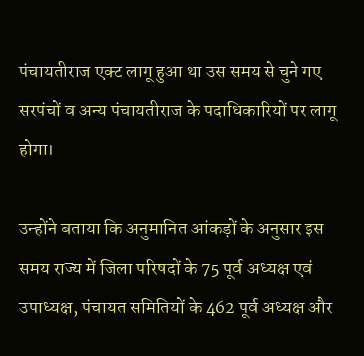पंचायतीराज एक्ट लागू हुआ था उस समय से चुने गए सरपंचों व अन्य पंचायतीराज के पदाधिकारियों पर लागू होगा।

उन्होंने बताया कि अनुमानित आंकड़ों के अनुसार इस समय राज्य में जिला परिषदों के 75 पूर्व अध्यक्ष एवं उपाध्यक्ष, पंचायत समितियों के 462 पूर्व अध्यक्ष और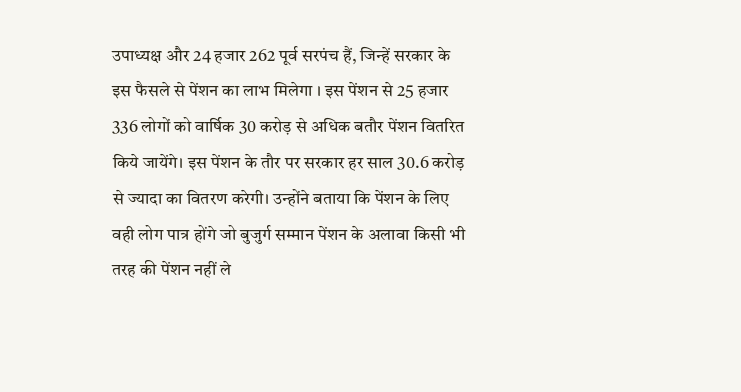उपाध्यक्ष और 24 हजार 262 पूर्व सरपंच हैं, जिन्हें सरकार के इस फैसले से पेंशन का लाभ मिलेगा । इस पेंशन से 25 हजार 336 लोगों को वार्षिक 30 करोड़ से अधिक बतौर पेंशन वितरित किये जायेंगे। इस पेंशन के तौर पर सरकार हर साल 30.6 करोड़ से ज्यादा का वितरण करेगी। उन्होंने बताया कि पेंशन के लिए वही लोग पात्र होंगे जो बुजुर्ग सम्मान पेंशन के अलावा किसी भी तरह की पेंशन नहीं ले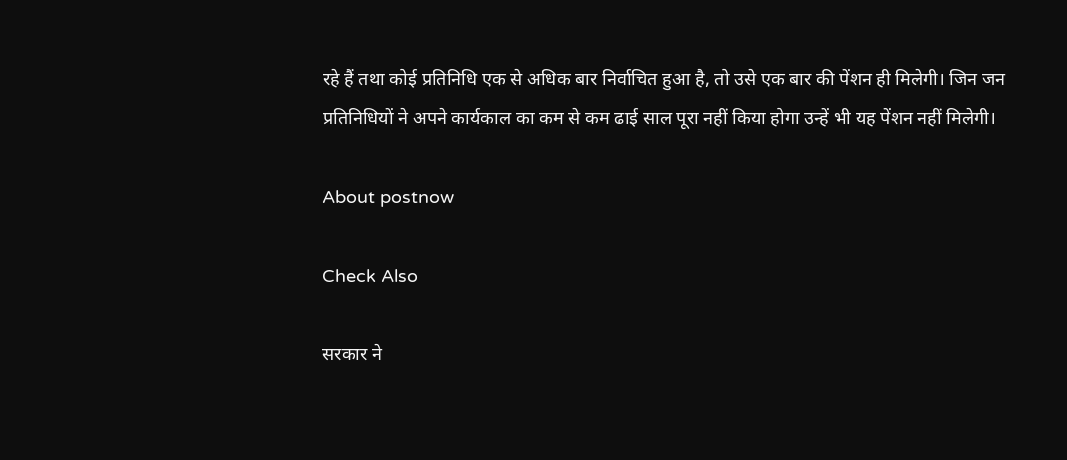रहे हैं तथा कोई प्रतिनिधि एक से अधिक बार निर्वाचित हुआ है, तो उसे एक बार की पेंशन ही मिलेगी। जिन जन प्रतिनिधियों ने अपने कार्यकाल का कम से कम ढाई साल पूरा नहीं किया होगा उन्हें भी यह पेंशन नहीं मिलेगी।

About postnow

Check Also

सरकार ने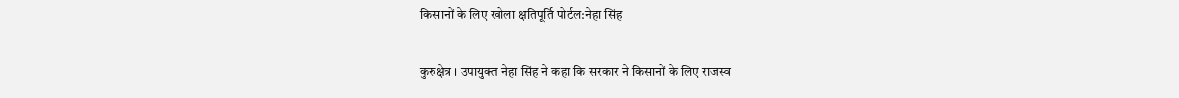किसानों के लिए खोला क्षतिपूर्ति पोर्टल:नेहा सिंह

कुरुक्षेत्र । उपायुक्त नेहा सिंह ने कहा कि सरकार ने किसानों के लिए राजस्व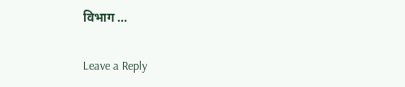विभाग …

Leave a Reply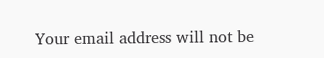Your email address will not be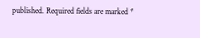published. Required fields are marked *